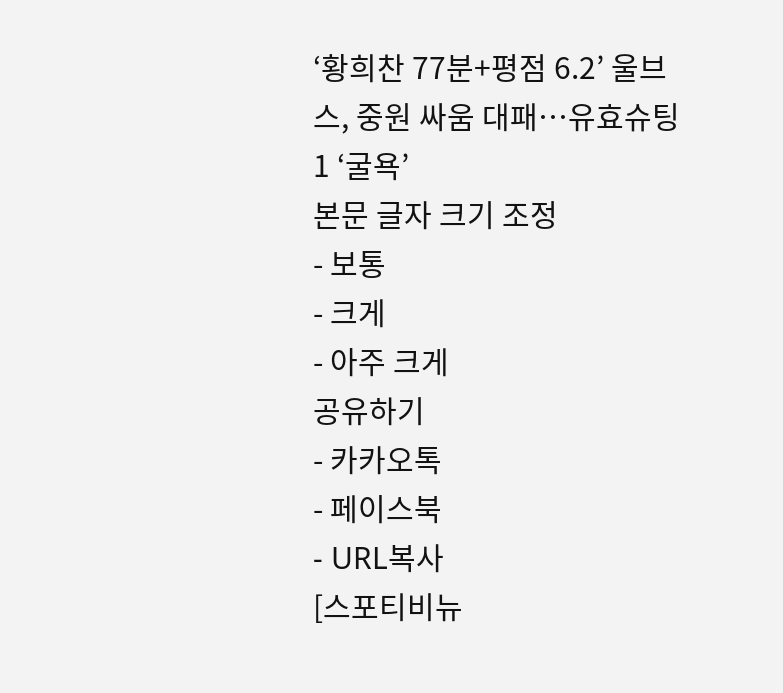‘황희찬 77분+평점 6.2’ 울브스, 중원 싸움 대패…유효슈팅 1 ‘굴욕’
본문 글자 크기 조정
- 보통
- 크게
- 아주 크게
공유하기
- 카카오톡
- 페이스북
- URL복사
[스포티비뉴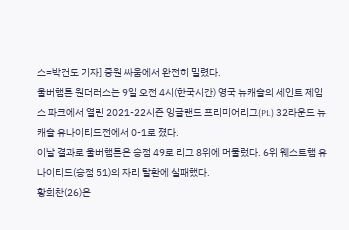스=박건도 기자] 중원 싸움에서 완전히 밀렸다.
울버햄튼 원더러스는 9일 오전 4시(한국시간) 영국 뉴캐슬의 세인트 제임스 파크에서 열린 2021-22시즌 잉글랜드 프리미어리그(PL) 32라운드 뉴캐슬 유나이티드전에서 0-1로 졌다.
이날 결과로 울버햄튼은 승점 49로 리그 8위에 머물렀다. 6위 웨스트햄 유나이티드(승점 51)의 자리 탈환에 실패했다.
황희찬(26)은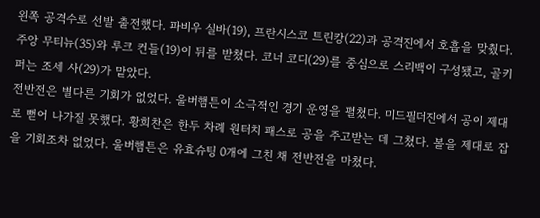왼쪽 공격수로 선발 출전했다. 파비우 실바(19), 프란시스코 트린캉(22)과 공격진에서 호흡을 맞췄다. 주앙 무티뉴(35)와 루크 컨들(19)이 뒤를 받쳤다. 코너 코디(29)를 중심으로 스리백이 구성됐고, 골키퍼는 조세 사(29)가 맡았다.
전반전은 별다른 기회가 없었다. 울버햄튼이 소극적인 경기 운영을 펼쳤다. 미드필더진에서 공이 제대로 뻗어 나가질 못했다. 황희찬은 한두 차례 원터치 패스로 공을 주고받는 데 그쳤다. 볼을 제대로 잡을 기회조차 없었다. 울버햄튼은 유효슈팅 0개에 그친 채 전반전을 마쳤다.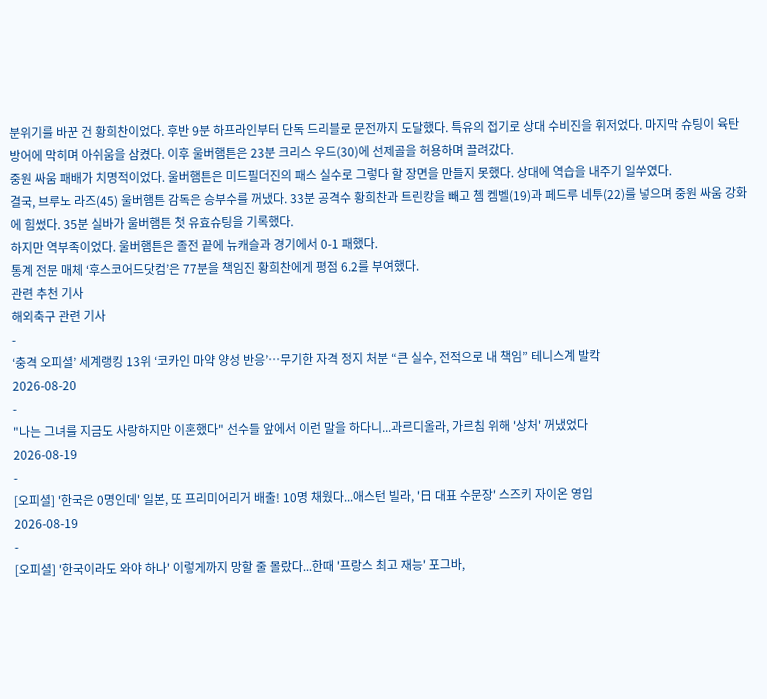분위기를 바꾼 건 황희찬이었다. 후반 9분 하프라인부터 단독 드리블로 문전까지 도달했다. 특유의 접기로 상대 수비진을 휘저었다. 마지막 슈팅이 육탄 방어에 막히며 아쉬움을 삼켰다. 이후 울버햄튼은 23분 크리스 우드(30)에 선제골을 허용하며 끌려갔다.
중원 싸움 패배가 치명적이었다. 울버햄튼은 미드필더진의 패스 실수로 그렇다 할 장면을 만들지 못했다. 상대에 역습을 내주기 일쑤였다.
결국, 브루노 라즈(45) 울버햄튼 감독은 승부수를 꺼냈다. 33분 공격수 황희찬과 트린캉을 빼고 쳄 켐벨(19)과 페드루 네투(22)를 넣으며 중원 싸움 강화에 힘썼다. 35분 실바가 울버햄튼 첫 유효슈팅을 기록했다.
하지만 역부족이었다. 울버햄튼은 졸전 끝에 뉴캐슬과 경기에서 0-1 패했다.
통계 전문 매체 ‘후스코어드닷컴’은 77분을 책임진 황희찬에게 평점 6.2를 부여했다.
관련 추천 기사
해외축구 관련 기사
-
‘충격 오피셜’ 세계랭킹 13위 ‘코카인 마약 양성 반응’…무기한 자격 정지 처분 “큰 실수, 전적으로 내 책임” 테니스계 발칵
2026-08-20
-
"나는 그녀를 지금도 사랑하지만 이혼했다" 선수들 앞에서 이런 말을 하다니...과르디올라, 가르침 위해 '상처' 꺼냈었다
2026-08-19
-
[오피셜] '한국은 0명인데' 일본, 또 프리미어리거 배출! 10명 채웠다...애스턴 빌라, '日 대표 수문장' 스즈키 자이온 영입
2026-08-19
-
[오피셜] '한국이라도 와야 하나' 이렇게까지 망할 줄 몰랐다...한때 '프랑스 최고 재능' 포그바,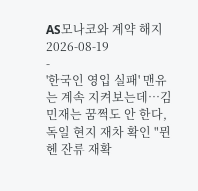AS모나코와 계약 해지
2026-08-19
-
'한국인 영입 실패' 맨유는 계속 지켜보는데…김민재는 꿈쩍도 안 한다, 독일 현지 재차 확인 "뮌헨 잔류 재확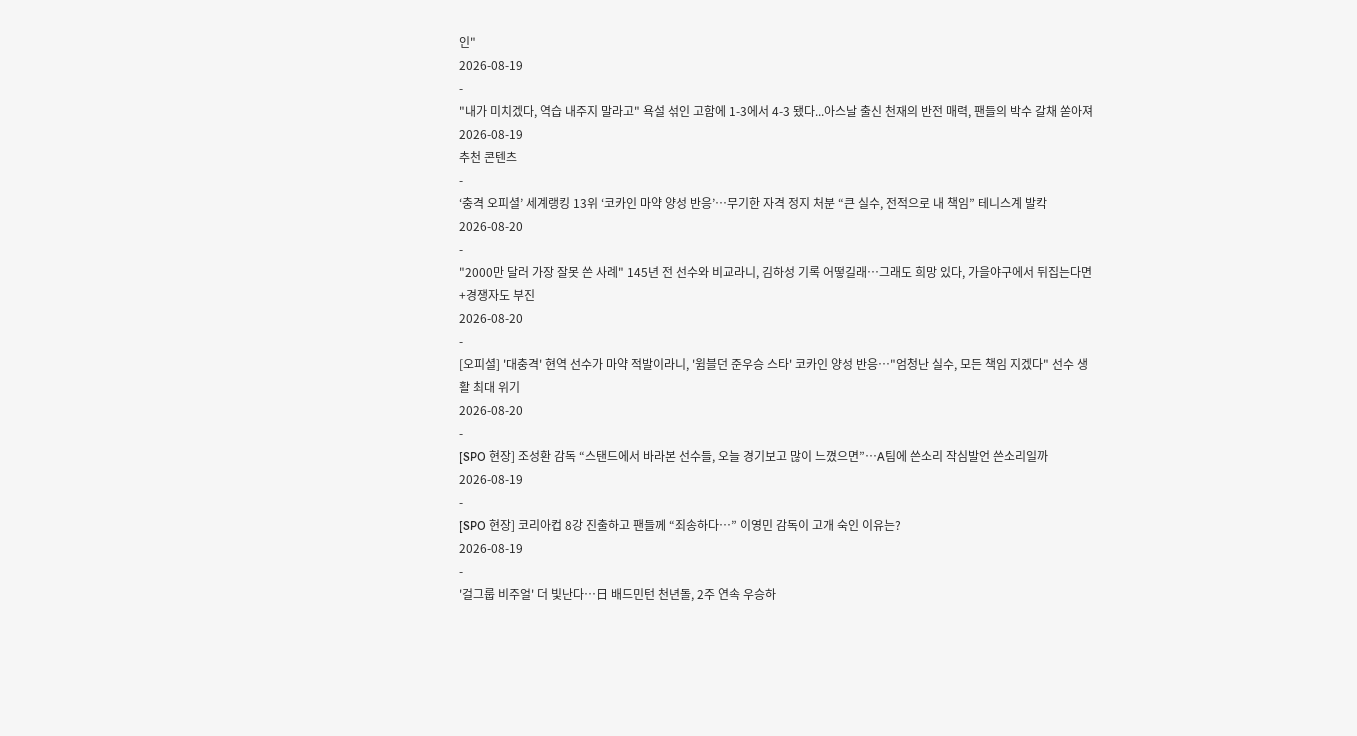인"
2026-08-19
-
"내가 미치겠다, 역습 내주지 말라고" 욕설 섞인 고함에 1-3에서 4-3 됐다...아스날 출신 천재의 반전 매력, 팬들의 박수 갈채 쏟아져
2026-08-19
추천 콘텐츠
-
‘충격 오피셜’ 세계랭킹 13위 ‘코카인 마약 양성 반응’…무기한 자격 정지 처분 “큰 실수, 전적으로 내 책임” 테니스계 발칵
2026-08-20
-
"2000만 달러 가장 잘못 쓴 사례" 145년 전 선수와 비교라니, 김하성 기록 어떻길래…그래도 희망 있다, 가을야구에서 뒤집는다면+경쟁자도 부진
2026-08-20
-
[오피셜] '대충격' 현역 선수가 마약 적발이라니, '윔블던 준우승 스타' 코카인 양성 반응…"엄청난 실수, 모든 책임 지겠다" 선수 생활 최대 위기
2026-08-20
-
[SPO 현장] 조성환 감독 “스탠드에서 바라본 선수들, 오늘 경기보고 많이 느꼈으면”…A팀에 쓴소리 작심발언 쓴소리일까
2026-08-19
-
[SPO 현장] 코리아컵 8강 진출하고 팬들께 “죄송하다…” 이영민 감독이 고개 숙인 이유는?
2026-08-19
-
'걸그룹 비주얼' 더 빛난다…日 배드민턴 천년돌, 2주 연속 우승하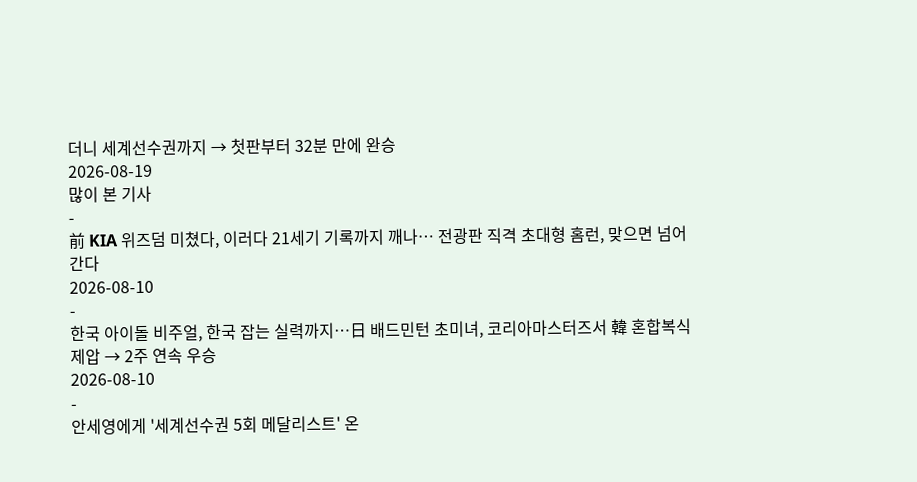더니 세계선수권까지 → 첫판부터 32분 만에 완승
2026-08-19
많이 본 기사
-
前 KIA 위즈덤 미쳤다, 이러다 21세기 기록까지 깨나… 전광판 직격 초대형 홈런, 맞으면 넘어간다
2026-08-10
-
한국 아이돌 비주얼, 한국 잡는 실력까지…日 배드민턴 초미녀, 코리아마스터즈서 韓 혼합복식 제압 → 2주 연속 우승
2026-08-10
-
안세영에게 '세계선수권 5회 메달리스트' 온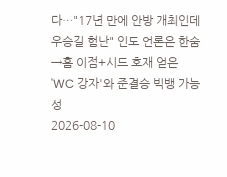다…"17년 만에 안방 개최인데 우승길 험난" 인도 언론은 한숨→홈 이점+시드 호재 얻은 'WC 강자'와 준결승 빅뱅 가능성
2026-08-10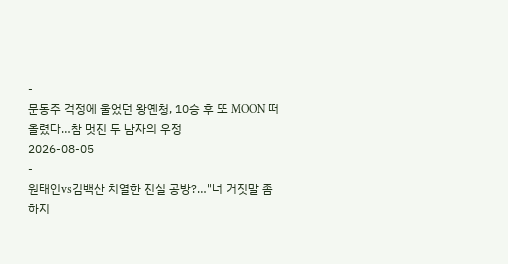-
문동주 걱정에 울었던 왕옌청, 10승 후 또 MOON 떠올렸다…참 멋진 두 남자의 우정
2026-08-05
-
원태인vs김백산 치열한 진실 공방?…"너 거짓말 좀 하지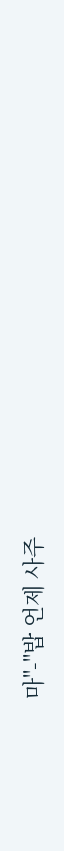마"-"밥 언제 사주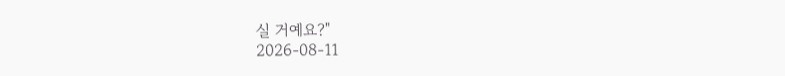실 거예요?"
2026-08-11